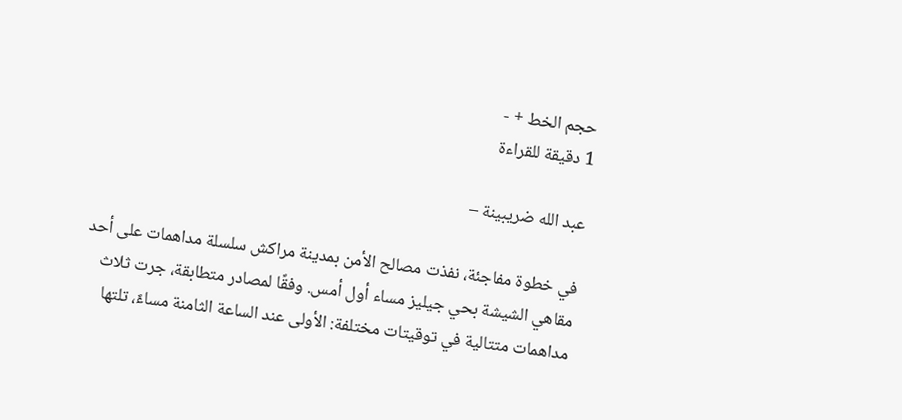حجم الخط + -
1 دقيقة للقراءة

عبد الله ضريبينة –

في خطوة مفاجئة، نفذت مصالح الأمن بمدينة مراكش سلسلة مداهمات على أحد مقاهي الشيشة بحي جيليز مساء أول أمس. وفقًا لمصادر متطابقة، جرت ثلاث مداهمات متتالية في توقيتات مختلفة: الأولى عند الساعة الثامنة مساءً، تلتها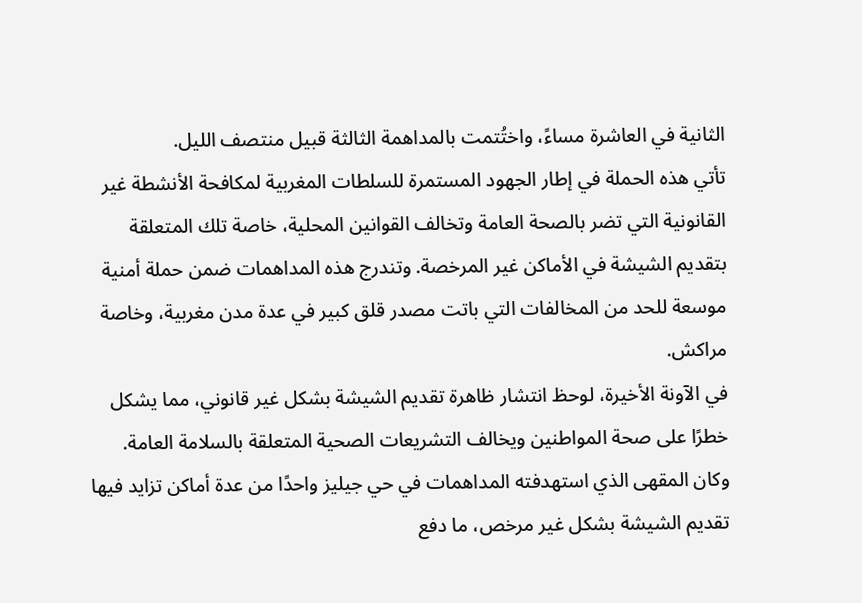الثانية في العاشرة مساءً، واختُتمت بالمداهمة الثالثة قبيل منتصف الليل.
تأتي هذه الحملة في إطار الجهود المستمرة للسلطات المغربية لمكافحة الأنشطة غير القانونية التي تضر بالصحة العامة وتخالف القوانين المحلية، خاصة تلك المتعلقة بتقديم الشيشة في الأماكن غير المرخصة. وتندرج هذه المداهمات ضمن حملة أمنية موسعة للحد من المخالفات التي باتت مصدر قلق كبير في عدة مدن مغربية، وخاصة مراكش.
في الآونة الأخيرة، لوحظ انتشار ظاهرة تقديم الشيشة بشكل غير قانوني، مما يشكل خطرًا على صحة المواطنين ويخالف التشريعات الصحية المتعلقة بالسلامة العامة. وكان المقهى الذي استهدفته المداهمات في حي جيليز واحدًا من عدة أماكن تزايد فيها تقديم الشيشة بشكل غير مرخص، ما دفع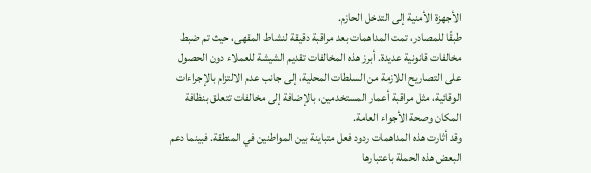الأجهزة الأمنية إلى التدخل الحازم.
طبقًا للمصادر، تمت المداهمات بعد مراقبة دقيقة لنشاط المقهى، حيث تم ضبط مخالفات قانونية عديدة. أبرز هذه المخالفات تقديم الشيشة للعملاء دون الحصول على التصاريح اللازمة من السلطات المحلية، إلى جانب عدم الالتزام بالإجراءات الوقائية، مثل مراقبة أعمار المستخدمين، بالإضافة إلى مخالفات تتعلق بنظافة المكان وصحة الأجواء العامة.
وقد أثارت هذه المداهمات ردود فعل متباينة بين المواطنين في المنطقة. فبينما دعم البعض هذه الحملة باعتبارها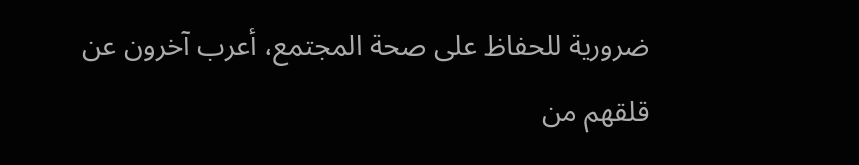ضرورية للحفاظ على صحة المجتمع، أعرب آخرون عن قلقهم من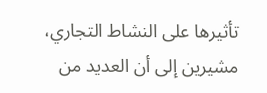تأثيرها على النشاط التجاري، مشيرين إلى أن العديد من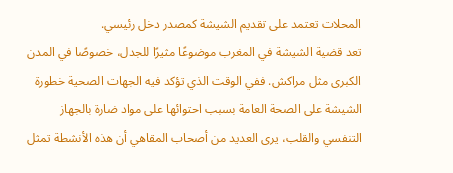المحلات تعتمد على تقديم الشيشة كمصدر دخل رئيسي.
تعد قضية الشيشة في المغرب موضوعًا مثيرًا للجدل، خصوصًا في المدن الكبرى مثل مراكش. ففي الوقت الذي تؤكد فيه الجهات الصحية خطورة الشيشة على الصحة العامة بسبب احتوائها على مواد ضارة بالجهاز التنفسي والقلب، يرى العديد من أصحاب المقاهي أن هذه الأنشطة تمثل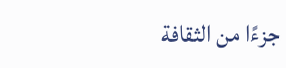جزءًا من الثقافة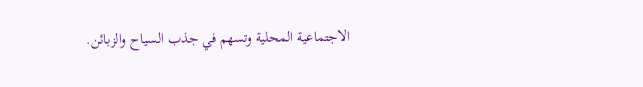الاجتماعية المحلية وتسهم في جذب السياح والزبائن.